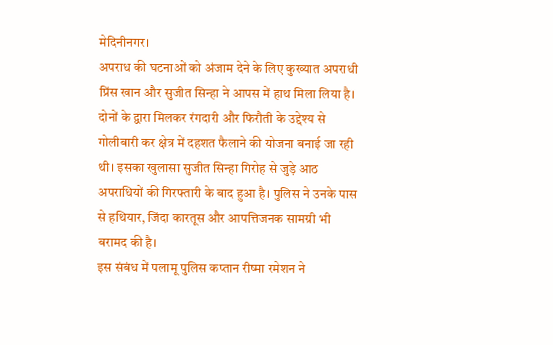मेदिनीनगर।
अपराध की घटनाओं को अंजाम देने के लिए कुख्यात अपराधी प्रिंस खान और सुजीत सिन्हा ने आपस में हाथ मिला लिया है। दोनों के द्वारा मिलकर रंगदारी और फिरौती के उद्देश्य से गोलीबारी कर क्षेत्र में दहशत फैलाने की योजना बनाई जा रही थी। इसका खुलासा सुजीत सिन्हा गिरोह से जुड़े आठ अपराधियों की गिरफ्तारी के बाद हुआ है। पुलिस ने उनके पास से हथियार, जिंदा कारतूस और आपत्तिजनक सामग्री भी बरामद की है।
इस संबंध में पलामू पुलिस कप्तान रीष्मा रमेशन ने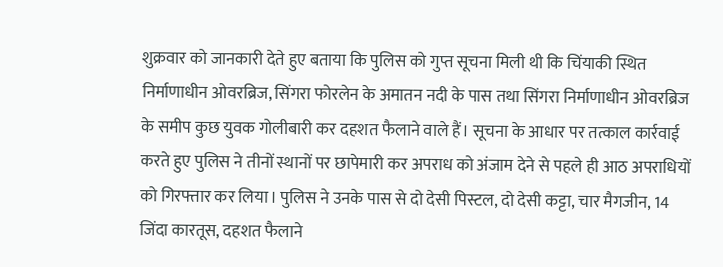शुक्रवार को जानकारी देते हुए बताया कि पुलिस को गुप्त सूचना मिली थी कि चिंयाकी स्थित निर्माणाधीन ओवरब्रिज, सिंगरा फोरलेन के अमातन नदी के पास तथा सिंगरा निर्माणाधीन ओवरब्रिज के समीप कुछ युवक गोलीबारी कर दहशत फैलाने वाले हैं। सूचना के आधार पर तत्काल कार्रवाई करते हुए पुलिस ने तीनों स्थानों पर छापेमारी कर अपराध को अंजाम देने से पहले ही आठ अपराधियों को गिरफ्तार कर लिया। पुलिस ने उनके पास से दो देसी पिस्टल, दो देसी कट्टा, चार मैगजीन, 14 जिंदा कारतूस, दहशत फैलाने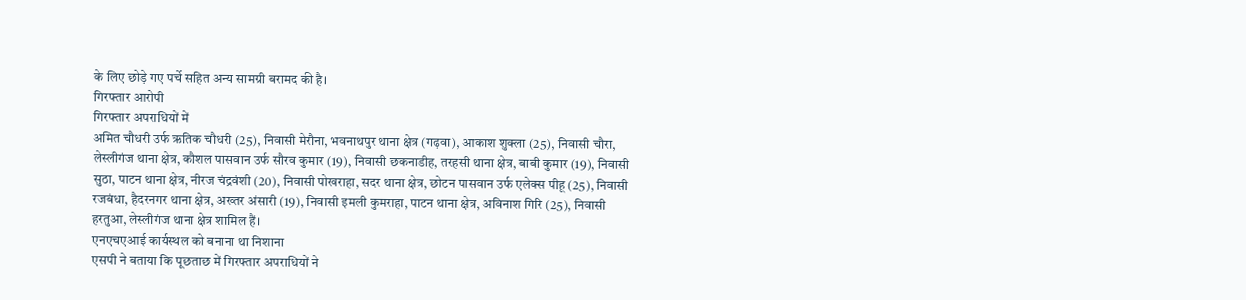के लिए छोड़े गए पर्चे सहित अन्य सामग्री बरामद की है।
गिरफ्तार आरोपी
गिरफ्तार अपराधियों में
अमित चौधरी उर्फ ऋतिक चौधरी (25), निवासी मेरौना, भवनाथपुर थाना क्षेत्र (गढ़वा), आकाश शुक्ला (25), निवासी चौरा, लेस्लीगंज थाना क्षेत्र, कौशल पासवान उर्फ सौरव कुमार (19), निवासी छकनाडीह, तरहसी थाना क्षेत्र, बाबी कुमार (19), निवासी सुठा, पाटन थाना क्षेत्र, नीरज चंद्रवंशी (20), निवासी पोखराहा, सदर थाना क्षेत्र, छोटन पासवान उर्फ एलेक्स पीहू (25), निवासी रजबंधा, हैदरनगर थाना क्षेत्र, अख्तर अंसारी (19), निवासी इमली कुमराहा, पाटन थाना क्षेत्र, अविनाश गिरि (25), निवासी हरतुआ, लेस्लीगंज थाना क्षेत्र शामिल हैं।
एनएचएआई कार्यस्थल को बनाना था निशाना
एसपी ने बताया कि पूछताछ में गिरफ्तार अपराधियों ने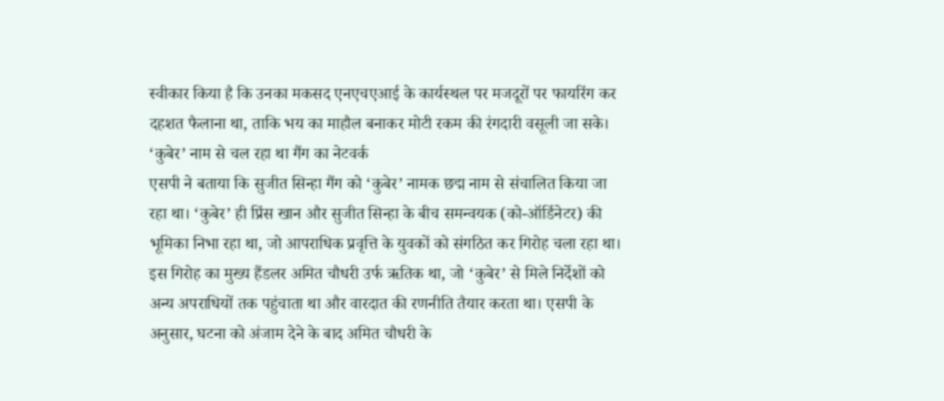स्वीकार किया है कि उनका मकसद एनएचएआई के कार्यस्थल पर मजदूरों पर फायरिंग कर दहशत फैलाना था, ताकि भय का माहौल बनाकर मोटी रकम की रंगदारी वसूली जा सके।
‘कुबेर’ नाम से चल रहा था गैंग का नेटवर्क
एसपी ने बताया कि सुजीत सिन्हा गैंग को ‘कुबेर’ नामक छद्म नाम से संचालित किया जा रहा था। ‘कुबेर’ ही प्रिंस खान और सुजीत सिन्हा के बीच समन्वयक (को-ऑर्डिनेटर) की भूमिका निभा रहा था, जो आपराधिक प्रवृत्ति के युवकों को संगठित कर गिरोह चला रहा था। इस गिरोह का मुख्य हैंडलर अमित चौधरी उर्फ ऋतिक था, जो ‘कुबेर’ से मिले निर्देशों को अन्य अपराधियों तक पहुंचाता था और वारदात की रणनीति तैयार करता था। एसपी के अनुसार, घटना को अंजाम देने के बाद अमित चौधरी के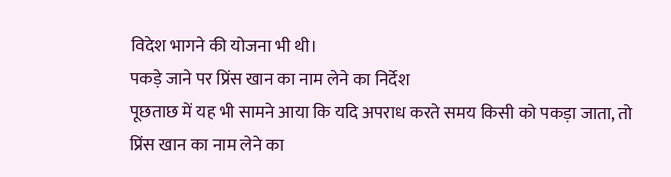विदेश भागने की योजना भी थी।
पकड़े जाने पर प्रिंस खान का नाम लेने का निर्देश
पूछताछ में यह भी सामने आया कि यदि अपराध करते समय किसी को पकड़ा जाता, तो प्रिंस खान का नाम लेने का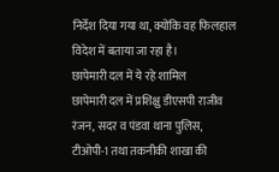निर्देश दिया गया था, क्योंकि वह फिलहाल विदेश में बताया जा रहा है।
छापेमारी दल में ये रहे शामिल
छापेमारी दल में प्रशिक्षु डीएसपी राजीव रंजन, सदर व पंडवा थाना पुलिस, टीओपी-1 तथा तकनीकी शाखा की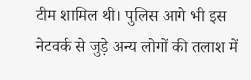टीम शामिल थी। पुलिस आगे भी इस नेटवर्क से जुड़े अन्य लोगों की तलाश में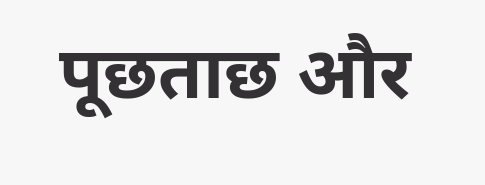पूछताछ और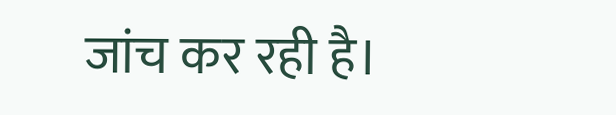जांच कर रही है।